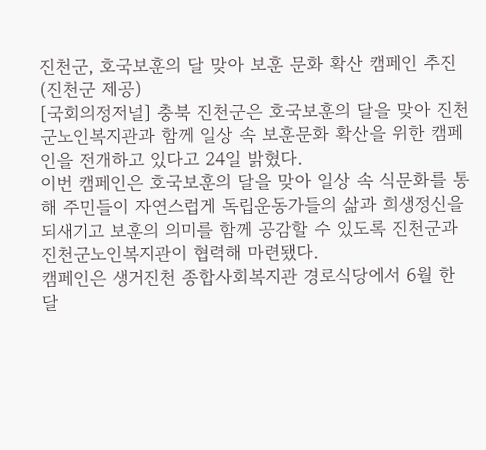진천군, 호국보훈의 달 맞아 보훈 문화 확산 캠페인 추진 (진천군 제공)
[국회의정저널] 충북 진천군은 호국보훈의 달을 맞아 진천군노인복지관과 함께 일상 속 보훈문화 확산을 위한 캠페인을 전개하고 있다고 24일 밝혔다.
이번 캠페인은 호국보훈의 달을 맞아 일상 속 식문화를 통해 주민들이 자연스럽게 독립운동가들의 삶과 희생정신을 되새기고 보훈의 의미를 함께 공감할 수 있도록 진천군과 진천군노인복지관이 협력해 마련됐다.
캠페인은 생거진천 종합사회복지관 경로식당에서 6월 한 달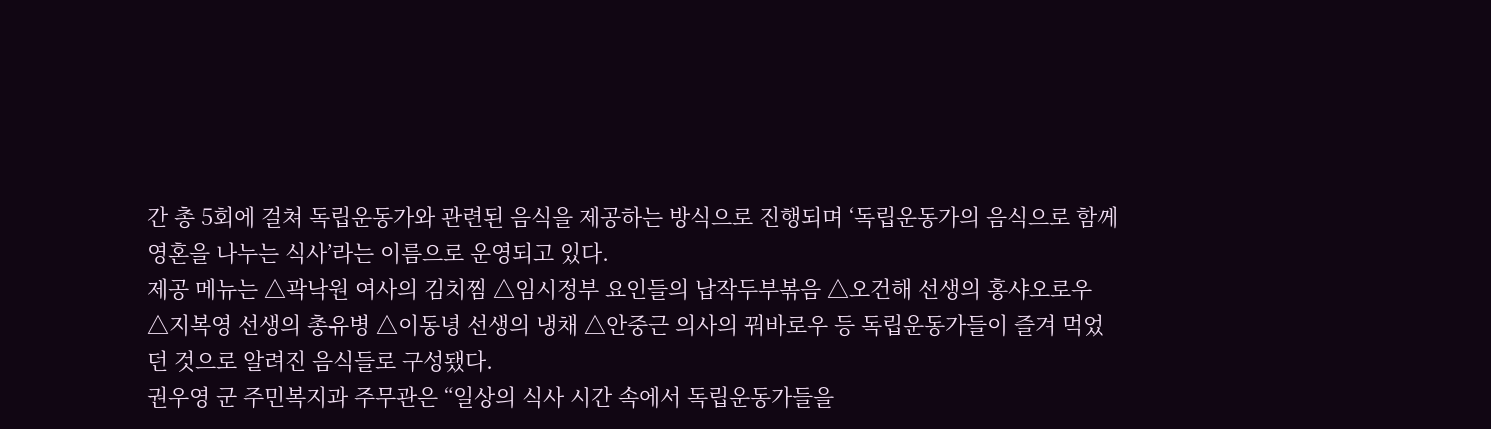간 총 5회에 걸쳐 독립운동가와 관련된 음식을 제공하는 방식으로 진행되며 ‘독립운동가의 음식으로 함께 영혼을 나누는 식사’라는 이름으로 운영되고 있다.
제공 메뉴는 △곽낙원 여사의 김치찜 △임시정부 요인들의 납작두부볶음 △오건해 선생의 홍샤오로우 △지복영 선생의 총유병 △이동녕 선생의 냉채 △안중근 의사의 꿔바로우 등 독립운동가들이 즐겨 먹었던 것으로 알려진 음식들로 구성됐다.
권우영 군 주민복지과 주무관은 “일상의 식사 시간 속에서 독립운동가들을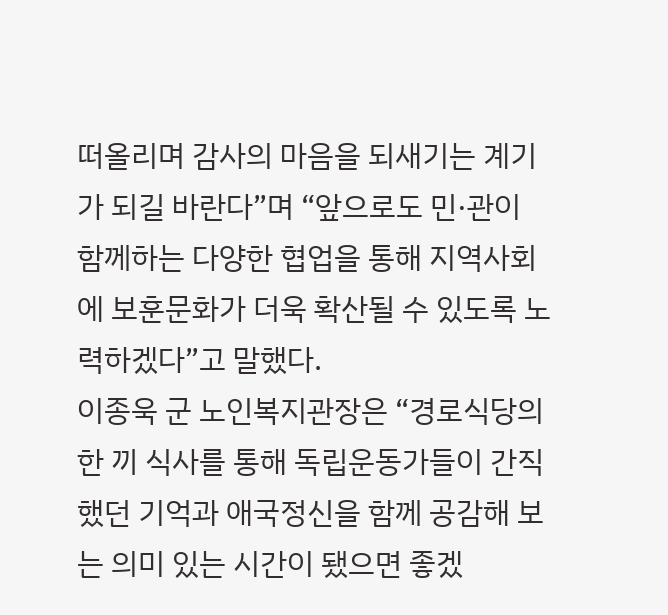떠올리며 감사의 마음을 되새기는 계기가 되길 바란다”며 “앞으로도 민·관이 함께하는 다양한 협업을 통해 지역사회에 보훈문화가 더욱 확산될 수 있도록 노력하겠다”고 말했다.
이종욱 군 노인복지관장은 “경로식당의 한 끼 식사를 통해 독립운동가들이 간직했던 기억과 애국정신을 함께 공감해 보는 의미 있는 시간이 됐으면 좋겠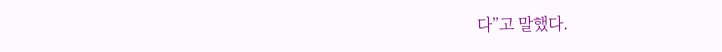다”고 말했다.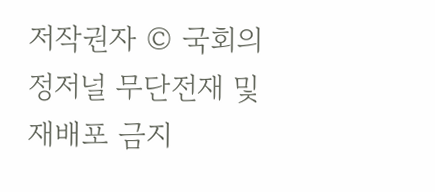저작권자 © 국회의정저널 무단전재 및 재배포 금지